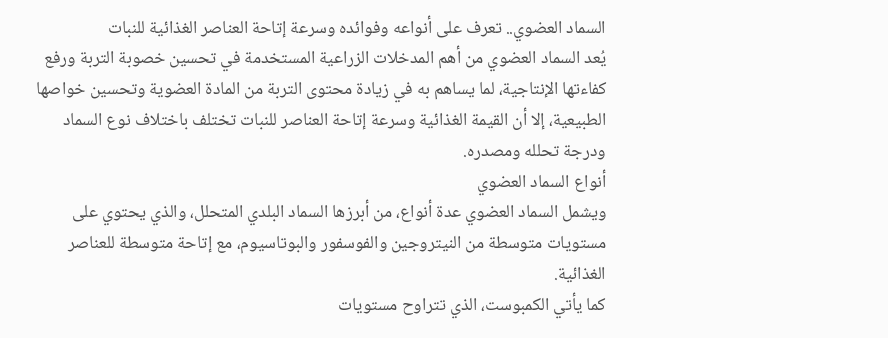السماد العضوي.. تعرف على أنواعه وفوائده وسرعة إتاحة العناصر الغذائية للنبات
يُعد السماد العضوي من أهم المدخلات الزراعية المستخدمة في تحسين خصوبة التربة ورفع كفاءتها الإنتاجية، لما يساهم به في زيادة محتوى التربة من المادة العضوية وتحسين خواصها الطبيعية، إلا أن القيمة الغذائية وسرعة إتاحة العناصر للنبات تختلف باختلاف نوع السماد ودرجة تحلله ومصدره.
أنواع السماد العضوي
ويشمل السماد العضوي عدة أنواع، من أبرزها السماد البلدي المتحلل، والذي يحتوي على مستويات متوسطة من النيتروجين والفوسفور والبوتاسيوم، مع إتاحة متوسطة للعناصر الغذائية.
كما يأتي الكمبوست، الذي تتراوح مستويات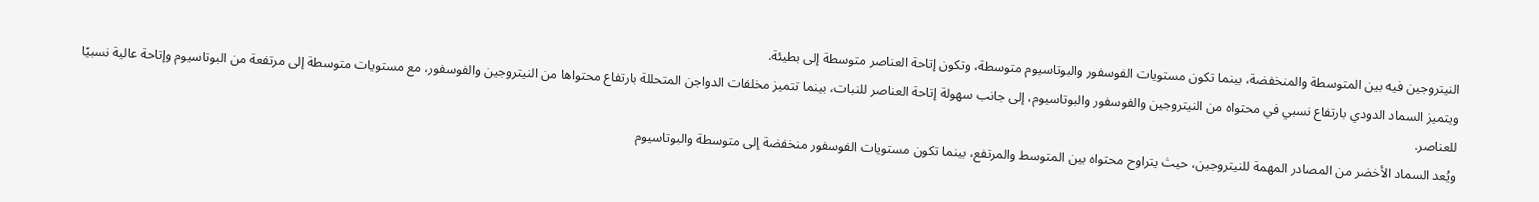النيتروجين فيه بين المتوسطة والمنخفضة، بينما تكون مستويات الفوسفور والبوتاسيوم متوسطة، وتكون إتاحة العناصر متوسطة إلى بطيئة.
ويتميز السماد الدودي بارتفاع نسبي في محتواه من النيتروجين والفوسفور والبوتاسيوم، إلى جانب سهولة إتاحة العناصر للنبات، بينما تتميز مخلفات الدواجن المتحللة بارتفاع محتواها من النيتروجين والفوسفور، مع مستويات متوسطة إلى مرتفعة من البوتاسيوم وإتاحة عالية نسبيًا للعناصر.
ويُعد السماد الأخضر من المصادر المهمة للنيتروجين، حيث يتراوح محتواه بين المتوسط والمرتفع، بينما تكون مستويات الفوسفور منخفضة إلى متوسطة والبوتاسيوم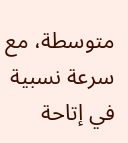متوسطة، مع سرعة نسبية في إتاحة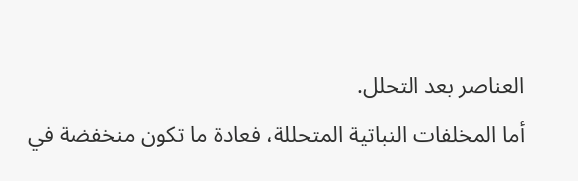العناصر بعد التحلل.
أما المخلفات النباتية المتحللة، فعادة ما تكون منخفضة في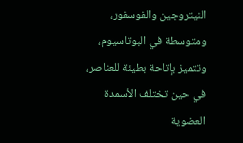النيتروجين والفوسفور، ومتوسطة في البوتاسيوم، وتتميز بإتاحة بطيئة للعناصر، في حين تختلف الأسمدة العضوية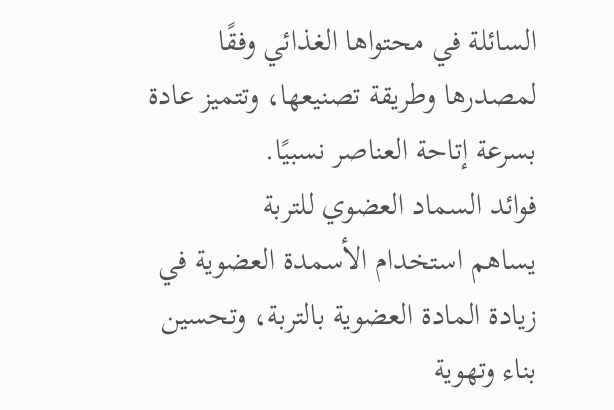السائلة في محتواها الغذائي وفقًا لمصدرها وطريقة تصنيعها، وتتميز عادة بسرعة إتاحة العناصر نسبيًا.
فوائد السماد العضوي للتربة
يساهم استخدام الأسمدة العضوية في زيادة المادة العضوية بالتربة، وتحسين بناء وتهوية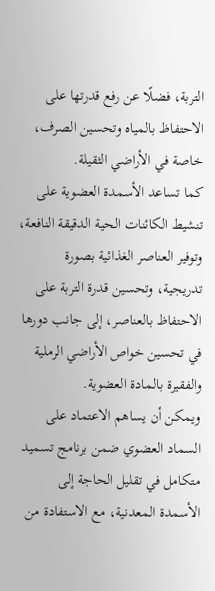التربة، فضلًا عن رفع قدرتها على الاحتفاظ بالمياه وتحسين الصرف، خاصة في الأراضي الثقيلة.
كما تساعد الأسمدة العضوية على تنشيط الكائنات الحية الدقيقة النافعة، وتوفير العناصر الغذائية بصورة تدريجية، وتحسين قدرة التربة على الاحتفاظ بالعناصر، إلى جانب دورها في تحسين خواص الأراضي الرملية والفقيرة بالمادة العضوية.
ويمكن أن يساهم الاعتماد على السماد العضوي ضمن برنامج تسميد متكامل في تقليل الحاجة إلى الأسمدة المعدنية، مع الاستفادة من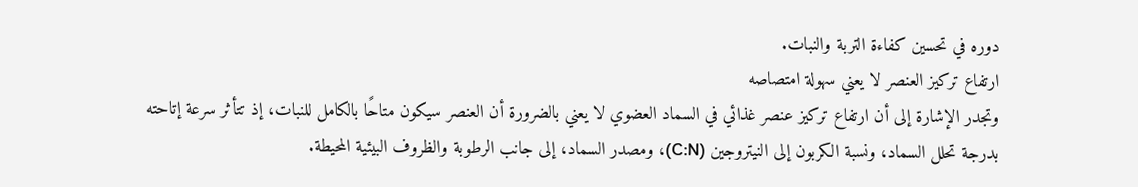دوره في تحسين كفاءة التربة والنبات.
ارتفاع تركيز العنصر لا يعني سهولة امتصاصه
وتجدر الإشارة إلى أن ارتفاع تركيز عنصر غذائي في السماد العضوي لا يعني بالضرورة أن العنصر سيكون متاحًا بالكامل للنبات، إذ تتأثر سرعة إتاحته بدرجة تحلل السماد، ونسبة الكربون إلى النيتروجين (C:N)، ومصدر السماد، إلى جانب الرطوبة والظروف البيئية المحيطة.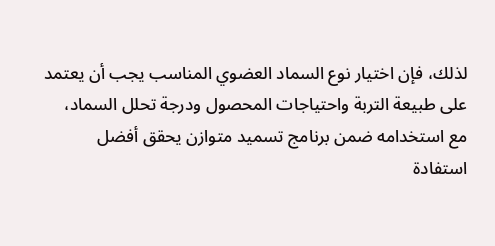لذلك، فإن اختيار نوع السماد العضوي المناسب يجب أن يعتمد على طبيعة التربة واحتياجات المحصول ودرجة تحلل السماد، مع استخدامه ضمن برنامج تسميد متوازن يحقق أفضل استفادة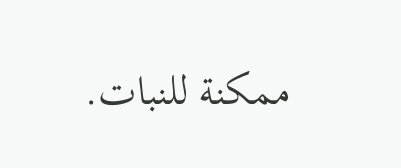ممكنة للنبات.